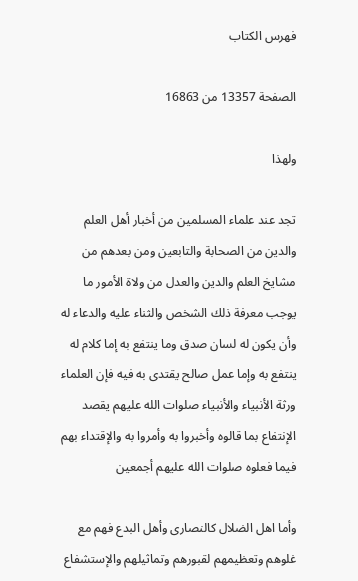فهرس الكتاب

الصفحة 13357 من 16863

ولهذا

تجد عند علماء المسلمين من أخبار أهل العلم والدين من الصحابة والتابعين ومن بعدهم من مشايخ العلم والدين والعدل من ولاة الأمور ما يوجب معرفة ذلك الشخص والثناء عليه والدعاء له وأن يكون له لسان صدق وما ينتفع به إما كلام له ينتفع به وإما عمل صالح يقتدى به فيه فإن العلماء ورثة الأنبياء والأنبياء صلوات الله عليهم يقصد الإنتفاع بما قالوه وأخبروا به وأمروا به والإقتداء بهم فيما فعلوه صلوات الله عليهم أجمعين

وأما اهل الضلال كالنصارى وأهل البدع فهم مع غلوهم وتعظيمهم لقبورهم وتماثيلهم والإستشفاع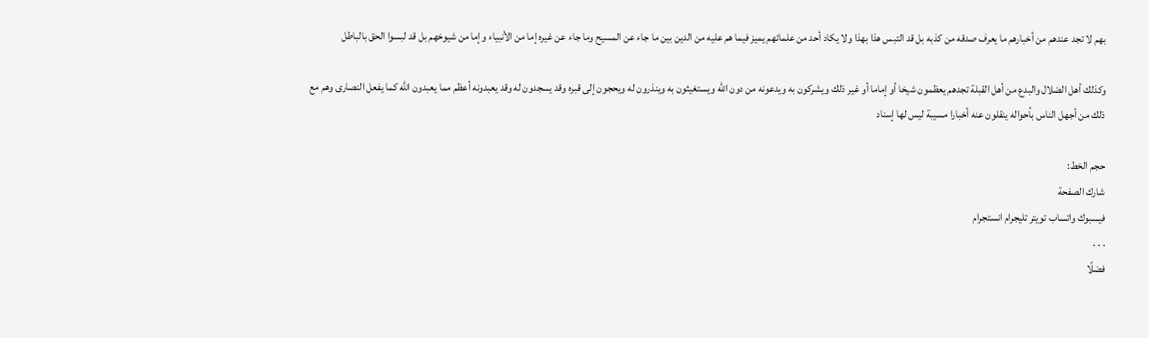بهم لا تجد عندهم من أخبارهم ما يعرف صدقه من كذبه بل قد التبس هذا بهذا ولا يكاد أحد من علمائهم يميز فيما هم عليه من الدين بين ما جاء عن المسيح وما جاء عن غيره إما من الأنبياء وإما من شيوخهم بل قد لبسوا الحق بالباطل

وكذلك أهل الضلال والبدع من أهل القبلة تجدهم يعظمون شيخا أو إماما أو غير ذلك ويشركون به ويدعونه من دون الله ويستغيثون به وينذرون له ويحجون إلى قبره وقد يسجدون له وقد يعبدونه أعظم مما يعبدون الله كما يفعل النصارى وهم مع ذلك من أجهل الناس بأحواله ينقلون عنه أخبارا مسيبة ليس لها إسناد

حجم الخط:
شارك الصفحة
فيسبوك واتساب تويتر تليجرام انستجرام
. . .
فضلًا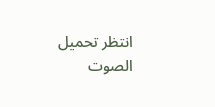انتظر تحميل الصوت